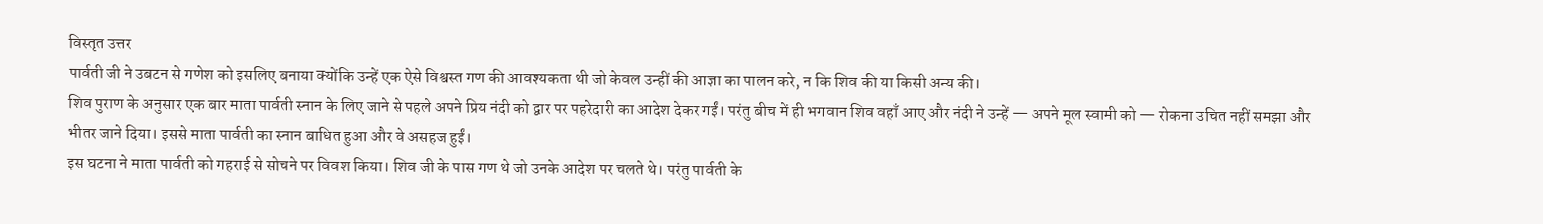विस्तृत उत्तर
पार्वती जी ने उबटन से गणेश को इसलिए बनाया क्योंकि उन्हें एक ऐसे विश्वस्त गण की आवश्यकता थी जो केवल उन्हीं की आज्ञा का पालन करे, न कि शिव की या किसी अन्य की।
शिव पुराण के अनुसार एक बार माता पार्वती स्नान के लिए जाने से पहले अपने प्रिय नंदी को द्वार पर पहरेदारी का आदेश देकर गईं। परंतु बीच में ही भगवान शिव वहाँ आए और नंदी ने उन्हें — अपने मूल स्वामी को — रोकना उचित नहीं समझा और भीतर जाने दिया। इससे माता पार्वती का स्नान बाधित हुआ और वे असहज हुईं।
इस घटना ने माता पार्वती को गहराई से सोचने पर विवश किया। शिव जी के पास गण थे जो उनके आदेश पर चलते थे। परंतु पार्वती के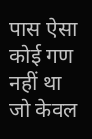पास ऐसा कोई गण नहीं था जो केवल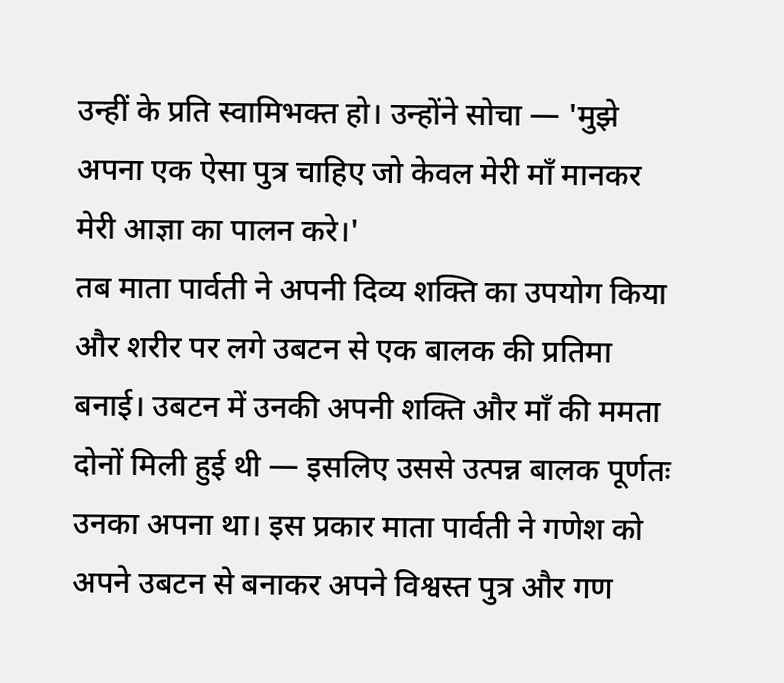उन्हीं के प्रति स्वामिभक्त हो। उन्होंने सोचा — 'मुझे अपना एक ऐसा पुत्र चाहिए जो केवल मेरी माँ मानकर मेरी आज्ञा का पालन करे।'
तब माता पार्वती ने अपनी दिव्य शक्ति का उपयोग किया और शरीर पर लगे उबटन से एक बालक की प्रतिमा बनाई। उबटन में उनकी अपनी शक्ति और माँ की ममता दोनों मिली हुई थी — इसलिए उससे उत्पन्न बालक पूर्णतः उनका अपना था। इस प्रकार माता पार्वती ने गणेश को अपने उबटन से बनाकर अपने विश्वस्त पुत्र और गण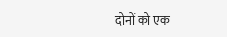दोनों को एक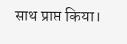साथ प्राप्त किया।